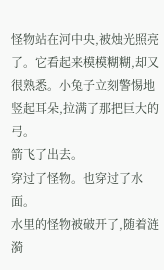怪物站在河中央,被烛光照亮了。它看起来模模糊糊,却又很熟悉。小兔子立刻警惕地竖起耳朵,拉满了那把巨大的弓。
箭飞了出去。
穿过了怪物。也穿过了水面。
水里的怪物被破开了,随着涟漪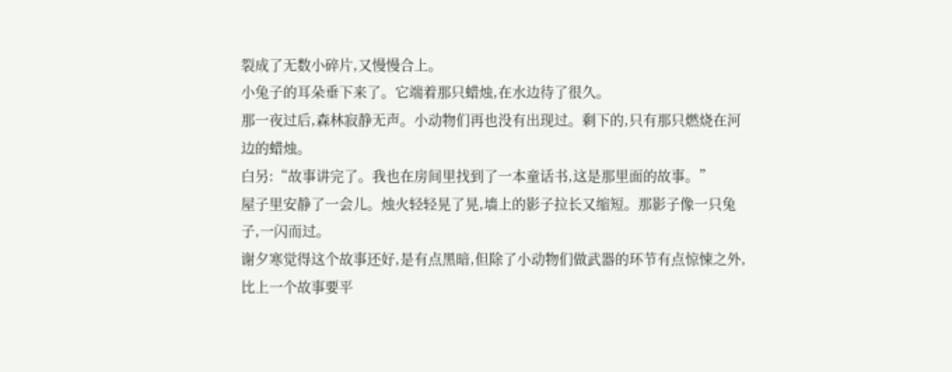裂成了无数小碎片,又慢慢合上。
小兔子的耳朵垂下来了。它端着那只蜡烛,在水边待了很久。
那一夜过后,森林寂静无声。小动物们再也没有出现过。剩下的,只有那只燃烧在河边的蜡烛。
白另:“故事讲完了。我也在房间里找到了一本童话书,这是那里面的故事。”
屋子里安静了一会儿。烛火轻轻晃了晃,墙上的影子拉长又缩短。那影子像一只兔子,一闪而过。
谢夕寒觉得这个故事还好,是有点黑暗,但除了小动物们做武器的环节有点惊悚之外,比上一个故事要平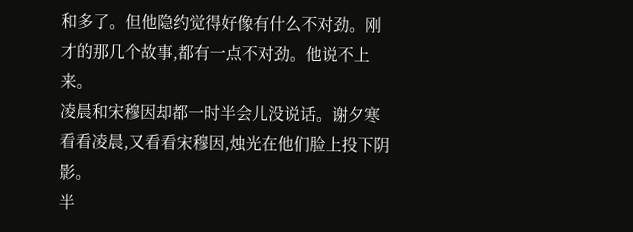和多了。但他隐约觉得好像有什么不对劲。刚才的那几个故事,都有一点不对劲。他说不上来。
凌晨和宋穆因却都一时半会儿没说话。谢夕寒看看凌晨,又看看宋穆因,烛光在他们脸上投下阴影。
半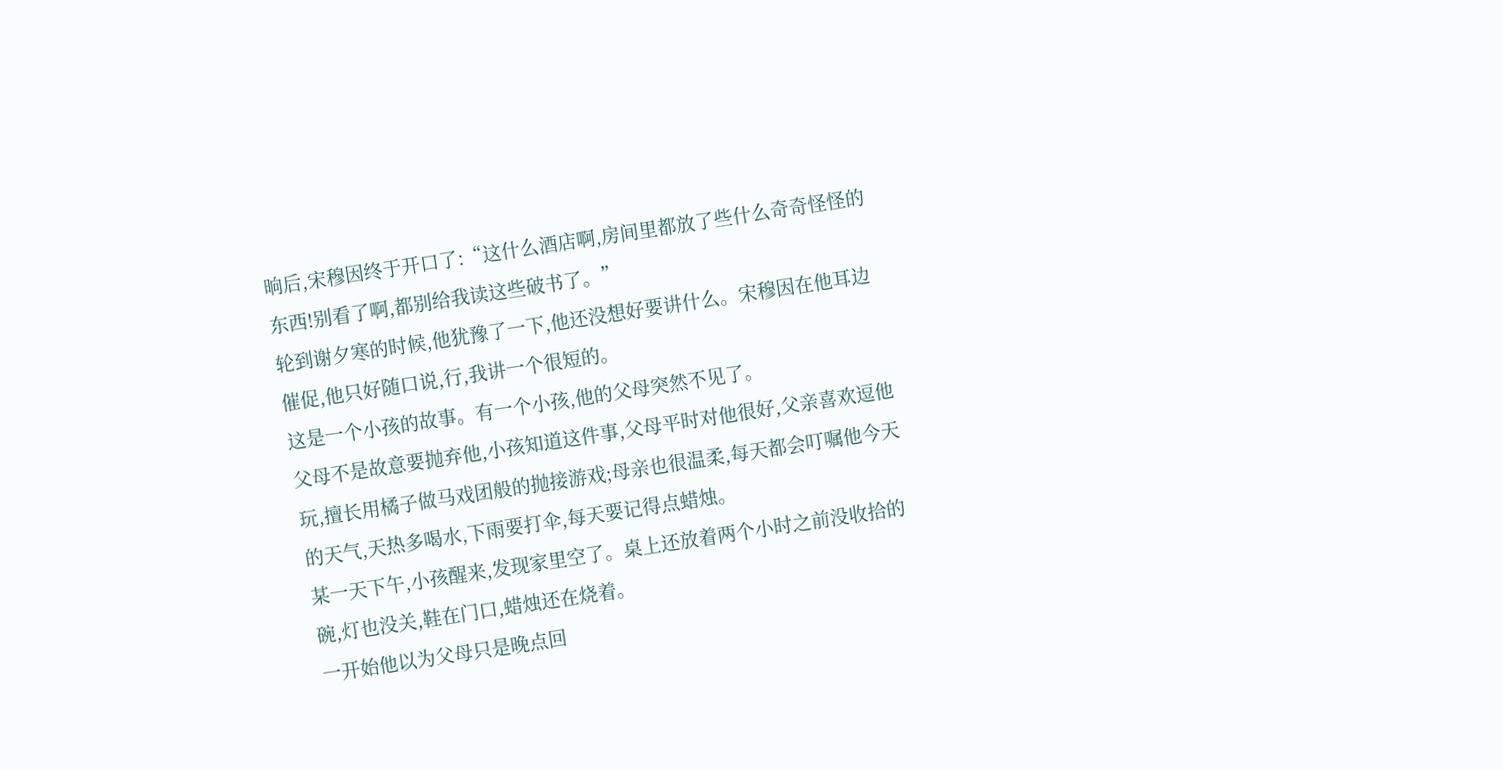晌后,宋穆因终于开口了:“这什么酒店啊,房间里都放了些什么奇奇怪怪的东西!别看了啊,都别给我读这些破书了。”
轮到谢夕寒的时候,他犹豫了一下,他还没想好要讲什么。宋穆因在他耳边催促,他只好随口说,行,我讲一个很短的。
这是一个小孩的故事。有一个小孩,他的父母突然不见了。
父母不是故意要抛弃他,小孩知道这件事,父母平时对他很好,父亲喜欢逗他玩,擅长用橘子做马戏团般的抛接游戏;母亲也很温柔,每天都会叮嘱他今天的天气,天热多喝水,下雨要打伞,每天要记得点蜡烛。
某一天下午,小孩醒来,发现家里空了。桌上还放着两个小时之前没收拾的碗,灯也没关,鞋在门口,蜡烛还在烧着。
一开始他以为父母只是晚点回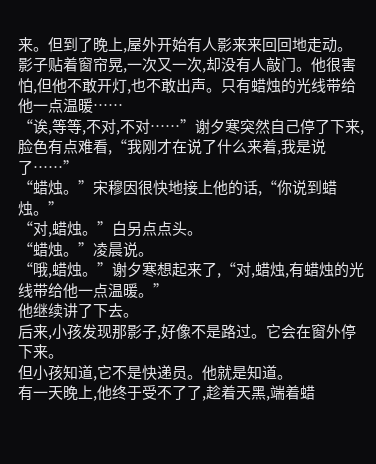来。但到了晚上,屋外开始有人影来来回回地走动。影子贴着窗帘晃,一次又一次,却没有人敲门。他很害怕,但他不敢开灯,也不敢出声。只有蜡烛的光线带给他一点温暖……
“诶,等等,不对,不对……”谢夕寒突然自己停了下来,脸色有点难看,“我刚才在说了什么来着,我是说了……”
“蜡烛。”宋穆因很快地接上他的话,“你说到蜡烛。”
“对,蜡烛。”白另点点头。
“蜡烛。”凌晨说。
“哦,蜡烛。”谢夕寒想起来了,“对,蜡烛,有蜡烛的光线带给他一点温暖。”
他继续讲了下去。
后来,小孩发现那影子,好像不是路过。它会在窗外停下来。
但小孩知道,它不是快递员。他就是知道。
有一天晚上,他终于受不了了,趁着天黑,端着蜡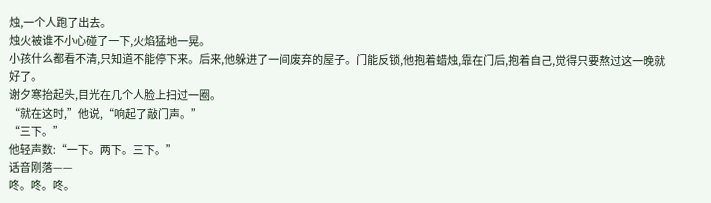烛,一个人跑了出去。
烛火被谁不小心碰了一下,火焰猛地一晃。
小孩什么都看不清,只知道不能停下来。后来,他躲进了一间废弃的屋子。门能反锁,他抱着蜡烛,靠在门后,抱着自己,觉得只要熬过这一晚就好了。
谢夕寒抬起头,目光在几个人脸上扫过一圈。
“就在这时,”他说,“响起了敲门声。”
“三下。”
他轻声数:“一下。两下。三下。”
话音刚落——
咚。咚。咚。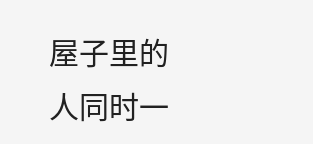屋子里的人同时一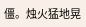僵。烛火猛地晃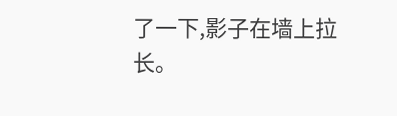了一下,影子在墙上拉长。